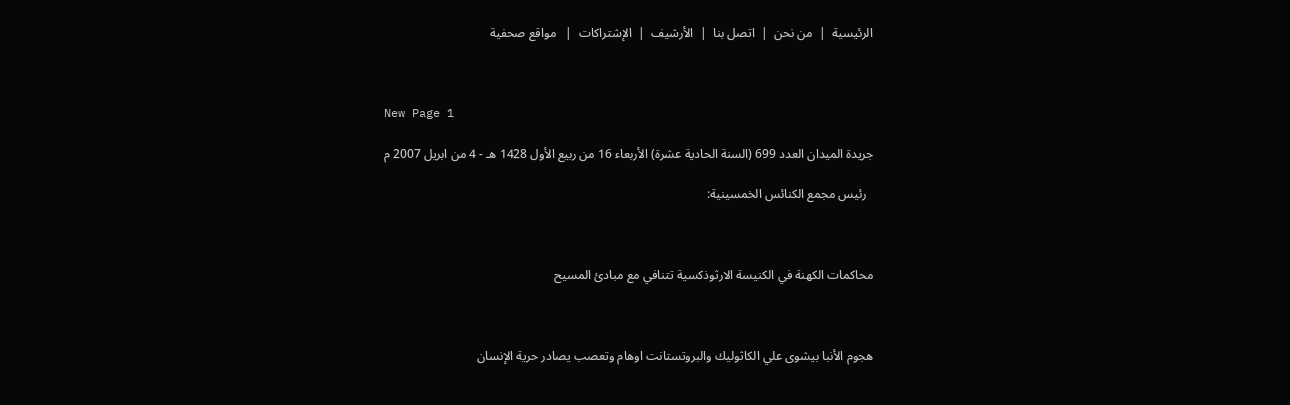الرئيسية  |  من نحن  |  اتصل بنا  |  الأرشيف  |  الإشتراكات  |   مواقع صحفية



New Page 1

جريدة الميدان العدد 699 (السنة الحادية عشرة) الأربعاء 16 من ربيع الأول 1428 هـ - 4 من ابريل 2007 م

  رئيس مجمع الكنائس الخمسينية:



محاكمات الكهنة في الكنيسة الارثوذكسية تتنافي مع مبادئ المسيح



هجوم الأنبا بيشوى علي الكاثوليك والبروتستانت اوهام وتعصب يصادر حرية الإنسان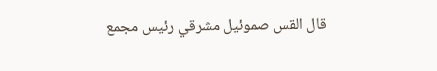قال القس صموئيل مشرقي رئيس مجمع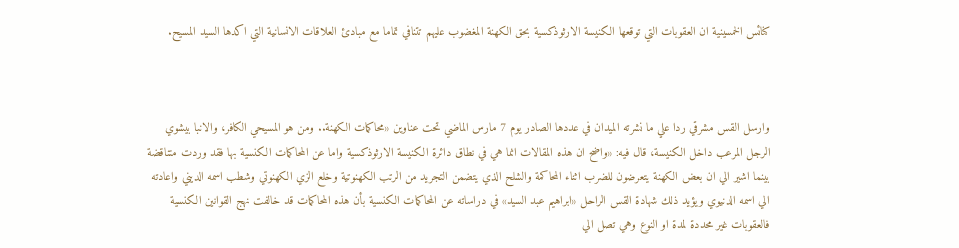كنائس الخمسينية ان العقوبات التي توقعها الكنيسة الارثوذكسية بحق الكهنة المغضوب عليهم تتنافي تماما مع مبادئ العلاقات الانسانية التي اكدها السيد المسيح.



وارسل القس مشرقي ردا علي ما نشرته الميدان في عددها الصادر يوم 7 مارس الماضي تحت عناوين «محاكمات الكهنة.. ومن هو المسيحي الكافر، والانبا بيشوي الرجل المرعب داخل الكنيسة، قال فيه: «واضح ان هذه المقالات انما هي في نطاق دائرة الكنيسة الارثوذكسية واما عن المحاكمات الكنسية بها فقد وردت متناقضة بينما اشير الي ان بعض الكهنة يتعرضون للضرب اثناء المحاكمة والشلح الذي يتضمن التجريد من الرتب الكهنوتية وخلع الزي الكهنوتي وشطب اسمه الديني واعادته الي اسمه الدنيوي ويؤيد ذلك شهادة القس الراحل «ابراهيم عبد السيد» في دراساته عن المحاكمات الكنسية بأن هذه المحاكمات قد خالفت نهج القوانين الكنسية فالعقوبات غير محددة لمدة او النوع وهي تصل الي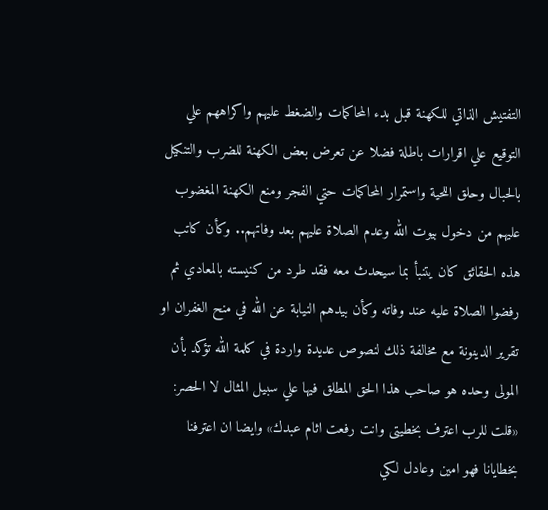التفتيش الذاتي للكهنة قبل بدء المحاكمات والضغط عليهم واكراههم علي التوقيع علي اقرارات باطلة فضلا عن تعرض بعض الكهنة للضرب والتنكيل بالحبال وحلق اللحية واستمرار المحاكمات حتي الفجر ومنع الكهنة المغضوب عليهم من دخول بيوت الله وعدم الصلاة عليهم بعد وفاتهم.. وكأن كاتب هذه الحقائق كان يتنبأ بما سيحدث معه فقد طرد من كنيسته بالمعادي ثم رفضوا الصلاة عليه عند وفاته وكأن بيدهم النيابة عن الله في منح الغفران او تقرير الدينونة مع مخالفة ذلك لنصوص عديدة واردة في كلمة الله تؤكد بأن المولى وحده هو صاحب هذا الحق المطلق فيها علي سبيل المثال لا الحصر: «قلت للرب اعترف بخطيتى وانت رفعت اثام عبدك» وايضا ان اعترفنا بخطايانا فهو امين وعادل لكي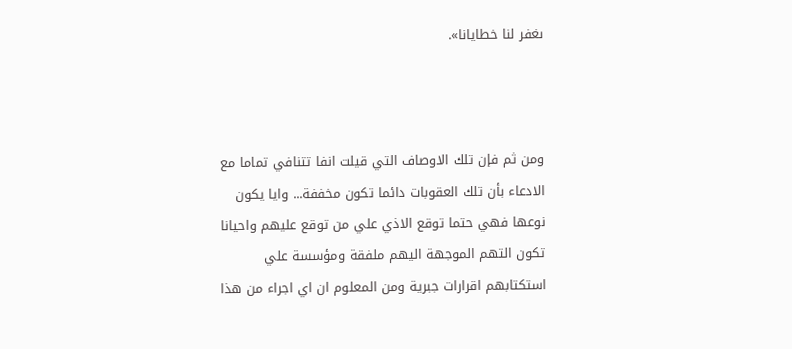ىغفر لنا خطايانا».



ومن ثم فإن تلك الاوصاف التي قيلت انفا تتنافي تماما مع الادعاء بأن تلك العقوبات دائما تكون مخففة... وايا يكون نوعها فهي حتما توقع الاذي علي من توقع عليهم واحيانا تكون التهم الموجهة اليهم ملفقة ومؤسسة علي استكتابهم اقرارات جبرية ومن المعلوم ان اي اجراء من هذا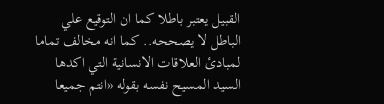القبيل يعتبر باطلا كما ان التوقيع علي الباطل لا يصححه.. كما انه مخالف تماما لمبادئ العلاقات الانسانية التي اكدها السيد المسيح نفسه بقوله «انتم جميعا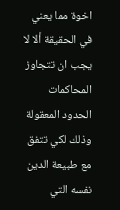اخوة مما يعني في الحقيقة ألا لا يجب ان تتجاوز المحاكمات الحدود المعقولة وذلك لكي تتفق مع طبيعة الدين نفسه التي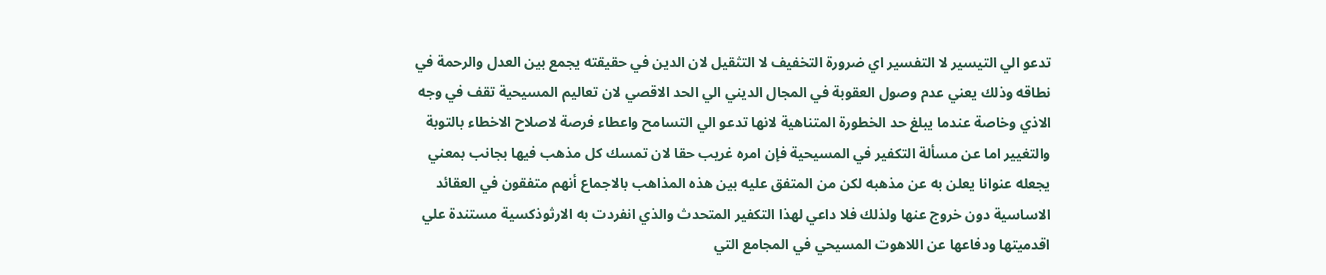تدعو الي التيسير لا التفسير اي ضرورة التخفيف لا التثقيل لان الدين في حقيقته يجمع بين العدل والرحمة في نطاقه وذلك يعني عدم وصول العقوبة في المجال الديني الي الحد الاقصي لان تعاليم المسيحية تقف في وجه الاذي وخاصة عندما يبلغ حد الخطورة المتناهية لانها تدعو الي التسامح واعطاء فرصة لاصلاح الاخطاء بالتوبة والتغيير اما عن مسألة التكفير في المسيحية فإن امره غريب حقا لان تمسك كل مذهب فيها بجانب بمعني يجعله عنوانا يعلن به عن مذهبه لكن من المتفق عليه بين هذه المذاهب بالاجماع أنهم متفقون في العقائد الاساسية دون خروج عنها ولذلك فلا داعي لهذا التكفير المتحدث والذي انفردت به الارثوذكسية مستندة علي اقدميتها ودفاعها عن اللاهوت المسيحي في المجامع التي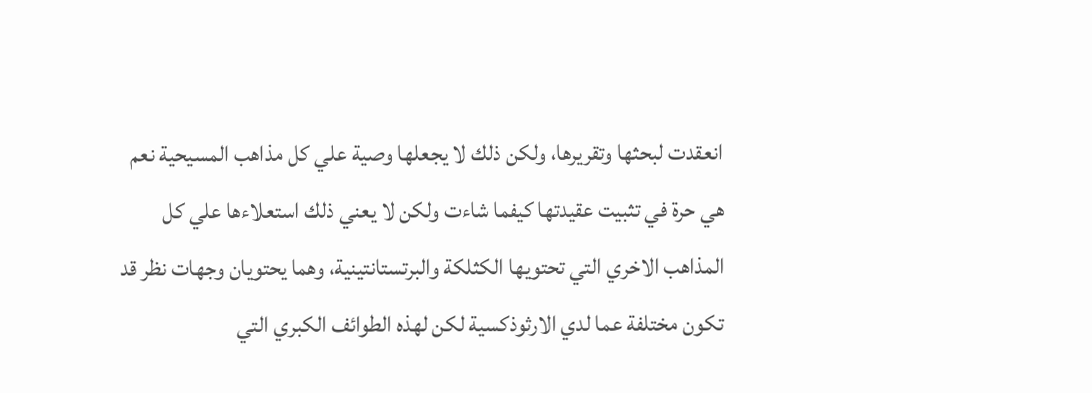انعقدت لبحثها وتقريرها، ولكن ذلك لا يجعلها وصية علي كل مذاهب المسيحية نعم هي حرة في تثبيت عقيدتها كيفما شاءت ولكن لا يعني ذلك استعلاءها علي كل المذاهب الاخري التي تحتويها الكثلكة والبرتستانتينية، وهما يحتويان وجهات نظر قد تكون مختلفة عما لدي الارثوذكسية لكن لهذه الطوائف الكبري التي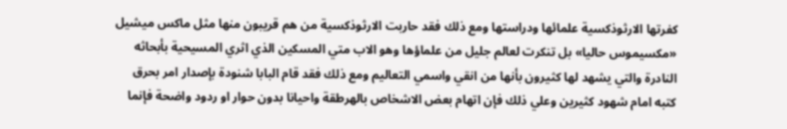كفرتها الارثوذكسية علمائها ودراستها ومع ذلك فقد حاربت الارثوذكسية من هم قريبون منها مثل ماكس ميشيل «مكسيموس حاليا» بل تنكرت لعالم جليل من علماؤها وهو الاب متي المسكين الذي اثري المسيحية بأبحاثه النادرة والتي يشهد لها كثيرون بأنها من انقي واسمي التعاليم ومع ذلك فقد قام البابا شنودة بإصدار امر بحرق كتبه امام شهود كثيرين وعلي ذلك فإن اتهام بعض الاشخاص بالهرطقة واحيانا بدون حوار او ردود واضحة فإنما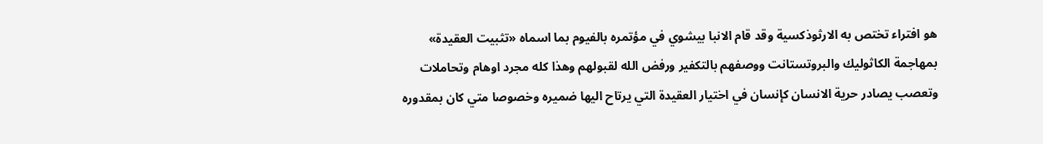هو افتراء تختص به الارثوذكسية وقد قام الانبا بيشوي في مؤتمره بالفيوم بما اسماه «تثبيت العقيدة» بمهاجمة الكاثوليك والبروتستانت ووصفهم بالتكفير ورفض الله لقبولهم وهذا كله مجرد اوهام وتحاملات وتعصب يصادر حرية الانسان كإنسان في اختيار العقيدة التي يرتاح اليها ضميره وخصوصا متي كان بمقدوره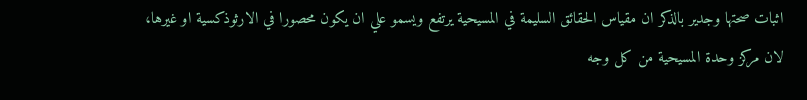اثبات صحتها وجدير بالذكر ان مقياس الحقائق السليمة في المسيحية يرتفع ويسمو علي ان يكون محصورا في الارثوذكسية او غيرها، لان مركز وحدة المسيحية من كل وجه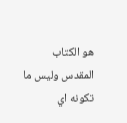هو الكتاب المقدس وليس ما تكونه اي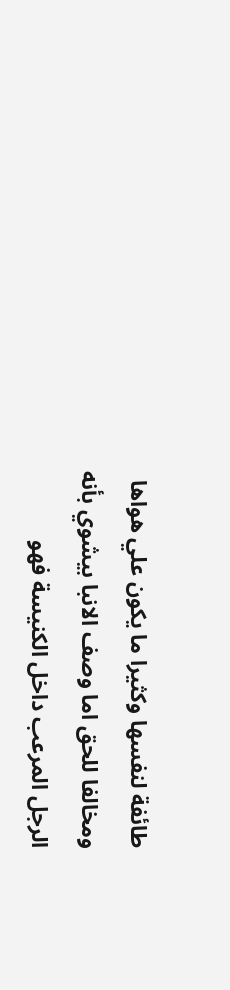طائفة لنفسها وكثيرا ما يكون علي هواها ومخالفا للحق اما وصف الانبا بيشوي بأنه الرجل المرعب داخل الكنيسة فهو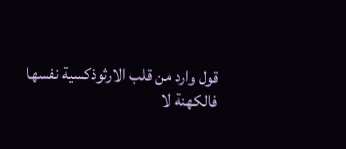قول وارد من قلب الارثوذكسية نفسها فالكهنة لا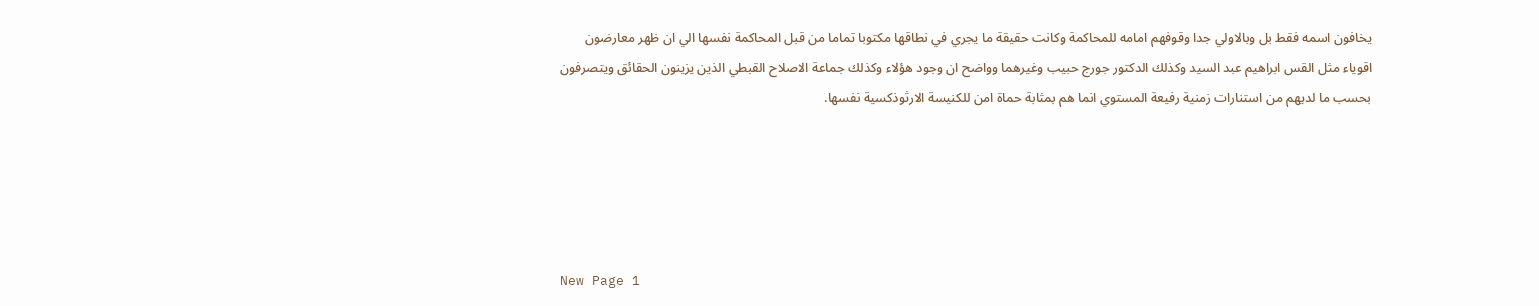يخافون اسمه فقط بل وبالاولي جدا وقوفهم امامه للمحاكمة وكانت حقيقة ما يجري في نطاقها مكتوبا تماما من قبل المحاكمة نفسها الي ان ظهر معارضون اقوياء مثل القس ابراهيم عبد السيد وكذلك الدكتور جورج حبيب وغيرهما وواضح ان وجود هؤلاء وكذلك جماعة الاصلاح القبطي الذين يزينون الحقائق ويتصرفون بحسب ما لديهم من استنارات زمنية رفيعة المستوي انما هم بمثابة حماة امن للكنيسة الارثوذكسية نفسها.





New Page 1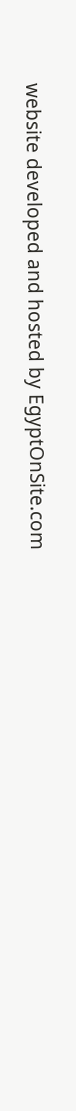website developed and hosted by EgyptOnSite.com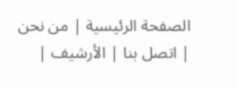الصفحة الرئيسية | من نحن | اتصل بنا | الأرشيف |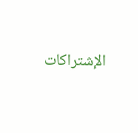الإشتراكات